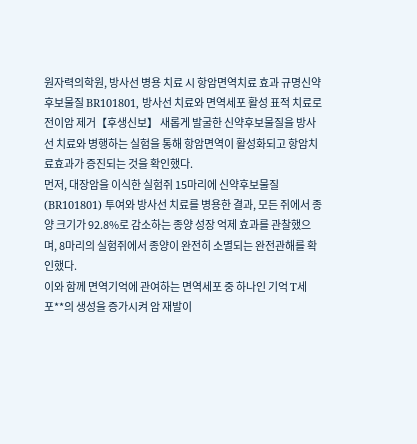원자력의학원, 방사선 병용 치료 시 항암면역치료 효과 규명신약후보물질 BR101801, 방사선 치료와 면역세포 활성 표적 치료로 전이암 제거【후생신보】 새롭게 발굴한 신약후보물질을 방사선 치료와 병행하는 실험을 통해 항암면역이 활성화되고 항암치료효과가 증진되는 것을 확인했다.
먼저, 대장암을 이식한 실험쥐 15마리에 신약후보물질(BR101801) 투여와 방사선 치료를 병용한 결과, 모든 쥐에서 종양 크기가 92.8%로 감소하는 종양 성장 억제 효과를 관찰했으며, 8마리의 실험쥐에서 종양이 완전히 소멸되는 완전관해를 확인했다.
이와 함께 면역기억에 관여하는 면역세포 중 하나인 기억 T세포**의 생성을 증가시켜 암 재발이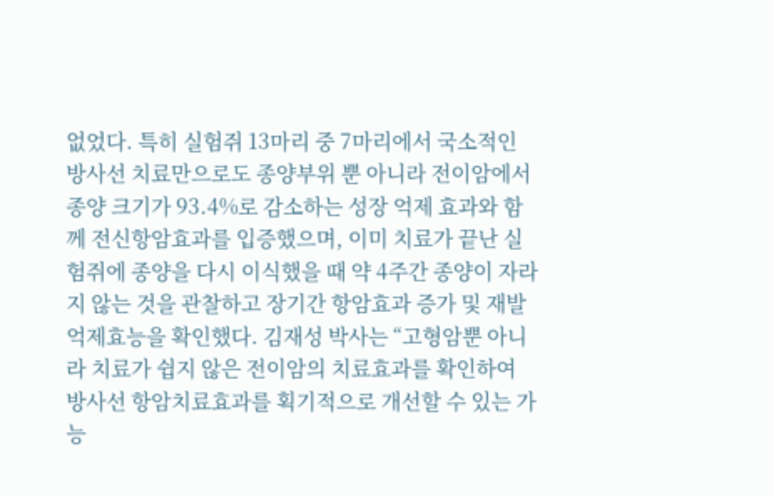없었다. 특히 실험쥐 13마리 중 7마리에서 국소적인 방사선 치료만으로도 종양부위 뿐 아니라 전이암에서 종양 크기가 93.4%로 감소하는 성장 억제 효과와 함께 전신항암효과를 입증했으며, 이미 치료가 끝난 실험쥐에 종양을 다시 이식했을 때 약 4주간 종양이 자라지 않는 것을 관찰하고 장기간 항암효과 증가 및 재발 억제효능을 확인했다. 김재성 박사는 “고형암뿐 아니라 치료가 쉽지 않은 전이암의 치료효과를 확인하여 방사선 항암치료효과를 획기적으로 개선할 수 있는 가능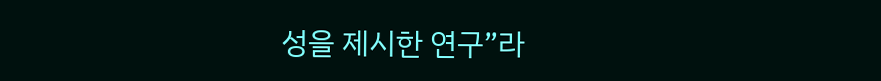성을 제시한 연구”라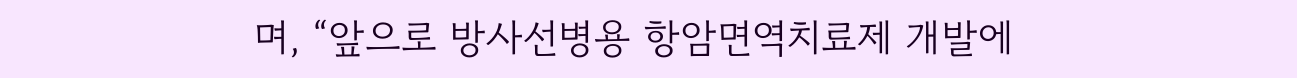며, “앞으로 방사선병용 항암면역치료제 개발에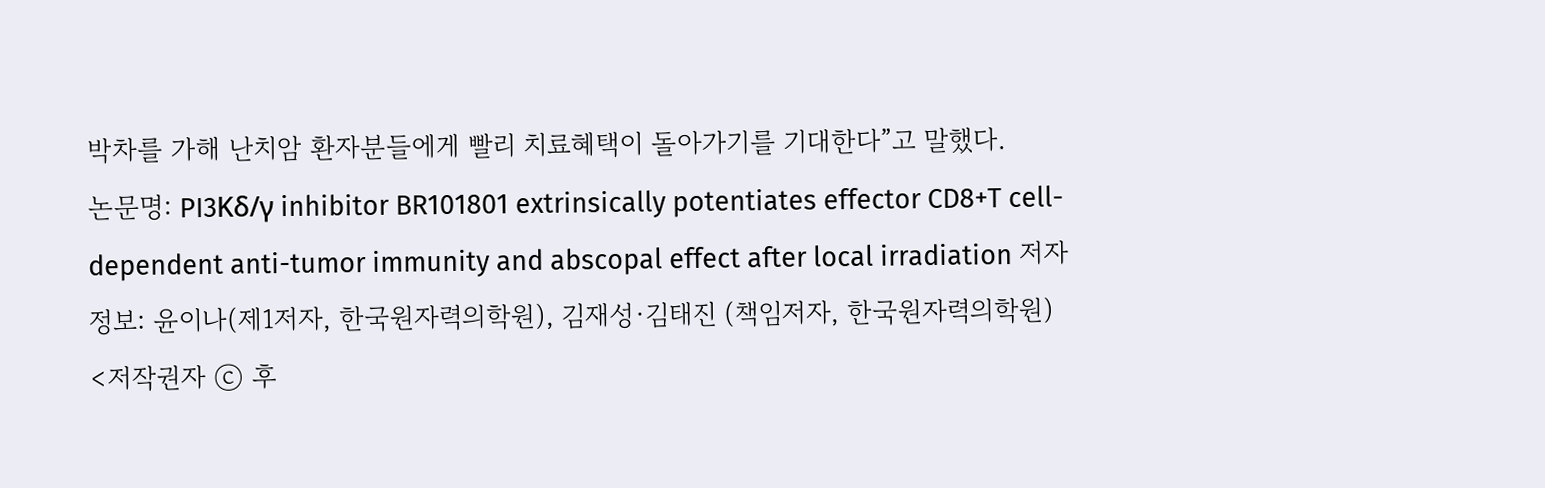박차를 가해 난치암 환자분들에게 빨리 치료혜택이 돌아가기를 기대한다”고 말했다.
논문명: PI3Kδ/γ inhibitor BR101801 extrinsically potentiates effector CD8+T cell-dependent anti-tumor immunity and abscopal effect after local irradiation 저자정보: 윤이나(제1저자, 한국원자력의학원), 김재성·김태진 (책임저자, 한국원자력의학원)
<저작권자 ⓒ 후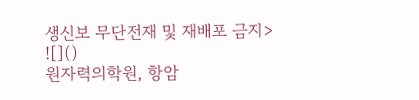생신보 무단전재 및 재배포 금지>
![]()
원자력의학원, 항암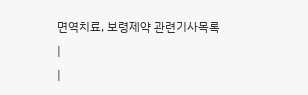면역치료, 보령제약 관련기사목록
|
|